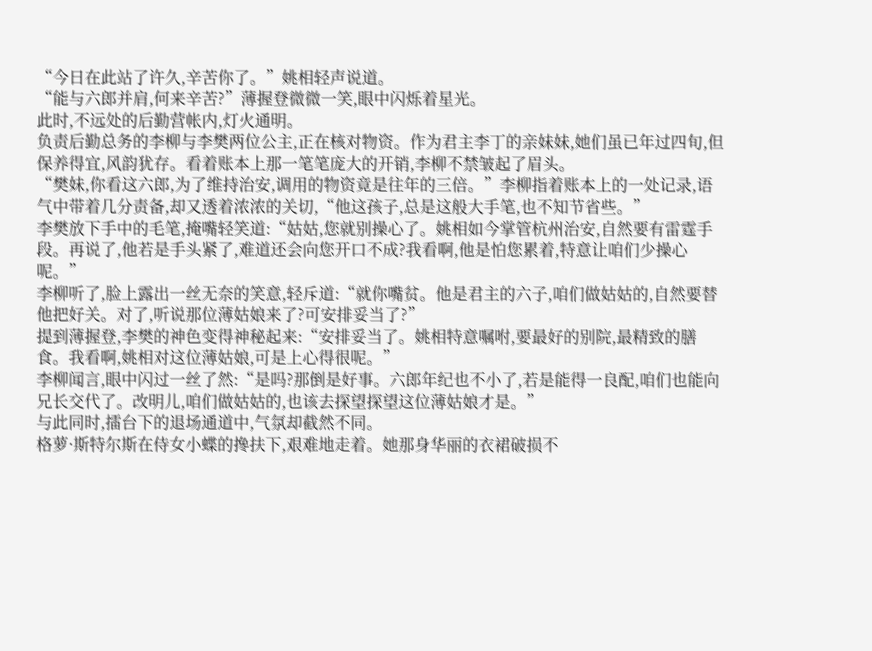“今日在此站了许久,辛苦你了。”姚相轻声说道。
“能与六郎并肩,何来辛苦?”薄握登微微一笑,眼中闪烁着星光。
此时,不远处的后勤营帐内,灯火通明。
负责后勤总务的李柳与李樊两位公主,正在核对物资。作为君主李丁的亲妹妹,她们虽已年过四旬,但保养得宜,风韵犹存。看着账本上那一笔笔庞大的开销,李柳不禁皱起了眉头。
“樊妹,你看这六郎,为了维持治安,调用的物资竟是往年的三倍。”李柳指着账本上的一处记录,语气中带着几分责备,却又透着浓浓的关切,“他这孩子,总是这般大手笔,也不知节省些。”
李樊放下手中的毛笔,掩嘴轻笑道:“姑姑,您就别操心了。姚相如今掌管杭州治安,自然要有雷霆手段。再说了,他若是手头紧了,难道还会向您开口不成?我看啊,他是怕您累着,特意让咱们少操心呢。”
李柳听了,脸上露出一丝无奈的笑意,轻斥道:“就你嘴贫。他是君主的六子,咱们做姑姑的,自然要替他把好关。对了,听说那位薄姑娘来了?可安排妥当了?”
提到薄握登,李樊的神色变得神秘起来:“安排妥当了。姚相特意嘱咐,要最好的别院,最精致的膳食。我看啊,姚相对这位薄姑娘,可是上心得很呢。”
李柳闻言,眼中闪过一丝了然:“是吗?那倒是好事。六郎年纪也不小了,若是能得一良配,咱们也能向兄长交代了。改明儿,咱们做姑姑的,也该去探望探望这位薄姑娘才是。”
与此同时,擂台下的退场通道中,气氛却截然不同。
格萝·斯特尔斯在侍女小蝶的搀扶下,艰难地走着。她那身华丽的衣裙破损不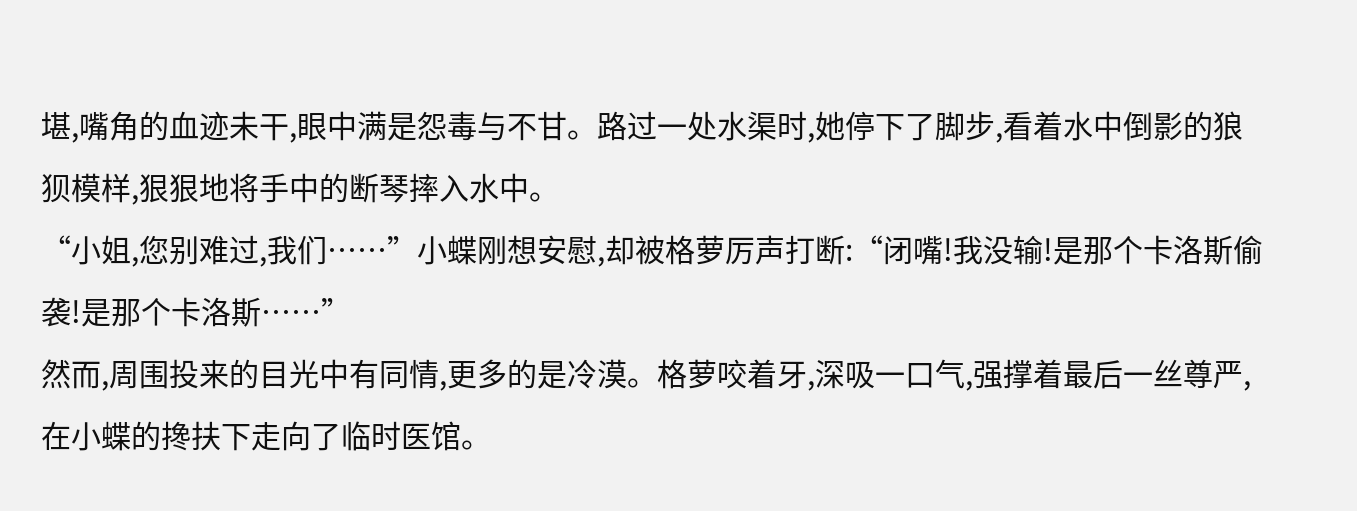堪,嘴角的血迹未干,眼中满是怨毒与不甘。路过一处水渠时,她停下了脚步,看着水中倒影的狼狈模样,狠狠地将手中的断琴摔入水中。
“小姐,您别难过,我们……”小蝶刚想安慰,却被格萝厉声打断:“闭嘴!我没输!是那个卡洛斯偷袭!是那个卡洛斯……”
然而,周围投来的目光中有同情,更多的是冷漠。格萝咬着牙,深吸一口气,强撑着最后一丝尊严,在小蝶的搀扶下走向了临时医馆。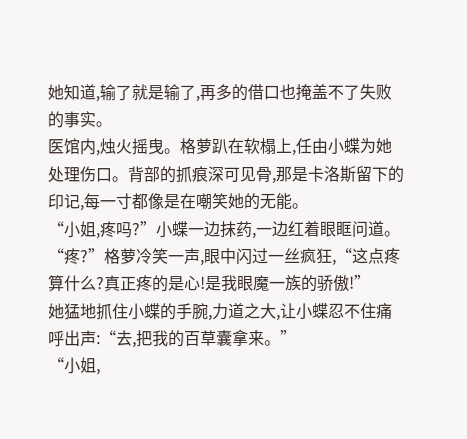她知道,输了就是输了,再多的借口也掩盖不了失败的事实。
医馆内,烛火摇曳。格萝趴在软榻上,任由小蝶为她处理伤口。背部的抓痕深可见骨,那是卡洛斯留下的印记,每一寸都像是在嘲笑她的无能。
“小姐,疼吗?”小蝶一边抹药,一边红着眼眶问道。
“疼?”格萝冷笑一声,眼中闪过一丝疯狂,“这点疼算什么?真正疼的是心!是我眼魔一族的骄傲!”
她猛地抓住小蝶的手腕,力道之大,让小蝶忍不住痛呼出声:“去,把我的百草囊拿来。”
“小姐,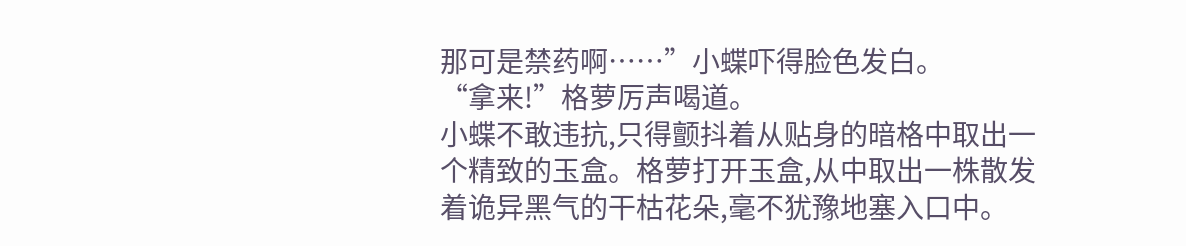那可是禁药啊……”小蝶吓得脸色发白。
“拿来!”格萝厉声喝道。
小蝶不敢违抗,只得颤抖着从贴身的暗格中取出一个精致的玉盒。格萝打开玉盒,从中取出一株散发着诡异黑气的干枯花朵,毫不犹豫地塞入口中。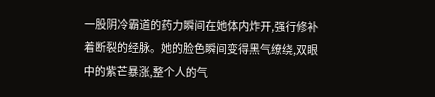一股阴冷霸道的药力瞬间在她体内炸开,强行修补着断裂的经脉。她的脸色瞬间变得黑气缭绕,双眼中的紫芒暴涨,整个人的气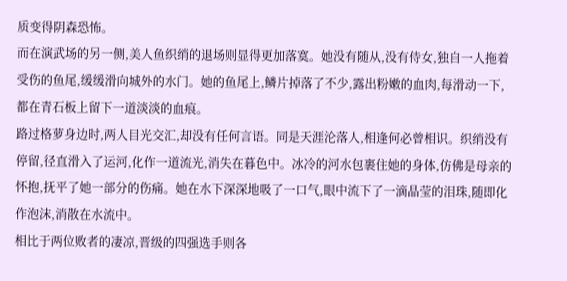质变得阴森恐怖。
而在演武场的另一侧,美人鱼织绡的退场则显得更加落寞。她没有随从,没有侍女,独自一人拖着受伤的鱼尾,缓缓滑向城外的水门。她的鱼尾上,鳞片掉落了不少,露出粉嫩的血肉,每滑动一下,都在青石板上留下一道淡淡的血痕。
路过格萝身边时,两人目光交汇,却没有任何言语。同是天涯沦落人,相逢何必曾相识。织绡没有停留,径直滑入了运河,化作一道流光,消失在暮色中。冰冷的河水包裹住她的身体,仿佛是母亲的怀抱,抚平了她一部分的伤痛。她在水下深深地吸了一口气,眼中流下了一滴晶莹的泪珠,随即化作泡沫,消散在水流中。
相比于两位败者的凄凉,晋级的四强选手则各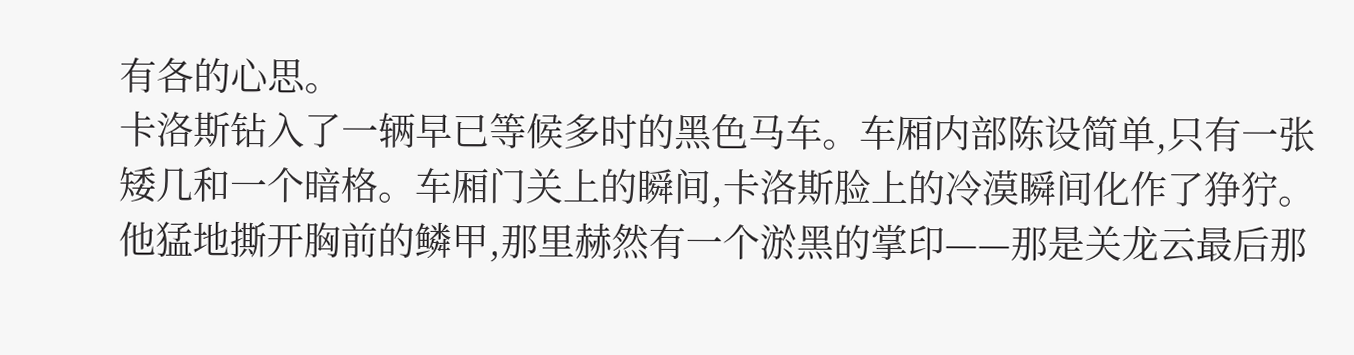有各的心思。
卡洛斯钻入了一辆早已等候多时的黑色马车。车厢内部陈设简单,只有一张矮几和一个暗格。车厢门关上的瞬间,卡洛斯脸上的冷漠瞬间化作了狰狞。他猛地撕开胸前的鳞甲,那里赫然有一个淤黑的掌印——那是关龙云最后那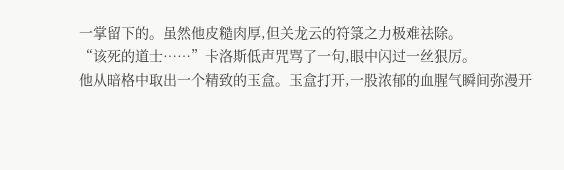一掌留下的。虽然他皮糙肉厚,但关龙云的符箓之力极难祛除。
“该死的道士……”卡洛斯低声咒骂了一句,眼中闪过一丝狠厉。
他从暗格中取出一个精致的玉盒。玉盒打开,一股浓郁的血腥气瞬间弥漫开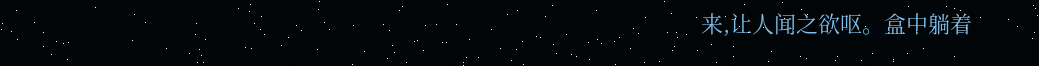来,让人闻之欲呕。盒中躺着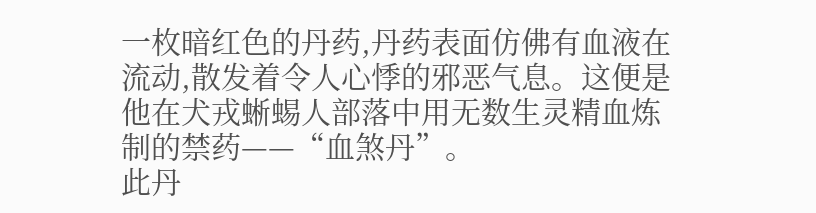一枚暗红色的丹药,丹药表面仿佛有血液在流动,散发着令人心悸的邪恶气息。这便是他在犬戎蜥蜴人部落中用无数生灵精血炼制的禁药——“血煞丹”。
此丹